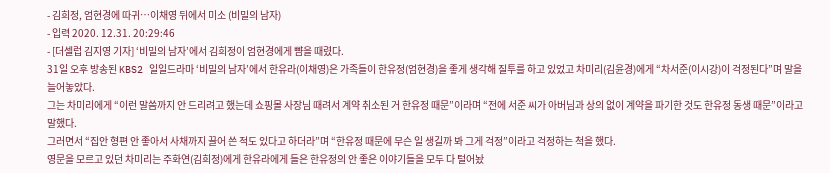- 김희정, 엄현경에 따귀…이채영 뒤에서 미소 (비밀의 남자)
- 입력 2020. 12.31. 20:29:46
- [더셀럽 김지영 기자] ‘비밀의 남자’에서 김희정이 엄현경에게 뺨을 때렸다.
31일 오후 방송된 KBS2 일일드라마 ‘비밀의 남자’에서 한유라(이채영)은 가족들이 한유정(엄현경)을 좋게 생각해 질투를 하고 있었고 차미리(김윤경)에게 “차서준(이시강)이 걱정된다”며 말을 늘어놓았다.
그는 차미리에게 “이런 말씀까지 안 드리려고 했는데 쇼핑몰 사장님 때려서 계약 취소된 거 한유정 때문”이라며 “전에 서준 씨가 아버님과 상의 없이 계약을 파기한 것도 한유정 동생 때문”이라고 말했다.
그러면서 “집안 형편 안 좋아서 사채까지 끌어 쓴 적도 있다고 하더라”며 “한유정 때문에 무슨 일 생길까 봐 그게 걱정”이라고 걱정하는 척을 했다.
영문을 모르고 있던 차미리는 주화연(김희정)에게 한유라에게 들은 한유정의 안 좋은 이야기들을 모두 다 털어놨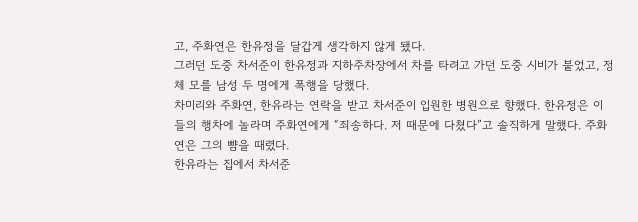고, 주화연은 한유정을 달갑게 생각하지 않게 됐다.
그러던 도중 차서준이 한유정과 지하주차장에서 차를 타려고 가던 도중 시비가 붙었고, 정체 모를 남성 두 명에게 폭행을 당했다.
차미리와 주화연, 한유라는 연락을 받고 차서준이 입원한 병원으로 향했다. 한유정은 이들의 행차에 놀라며 주화연에게 “죄송하다. 저 때문에 다쳤다”고 솔직하게 말했다. 주화연은 그의 뺨을 때렸다.
한유라는 집에서 차서준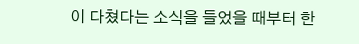이 다쳤다는 소식을 들었을 때부터 한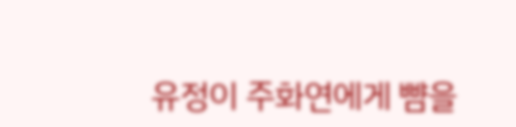유정이 주화연에게 뺨을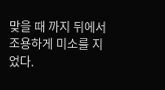맞을 때 까지 뒤에서 조용하게 미소를 지었다.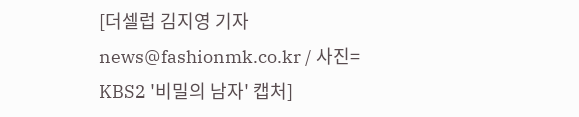[더셀럽 김지영 기자 news@fashionmk.co.kr / 사진= KBS2 '비밀의 남자' 캡처]